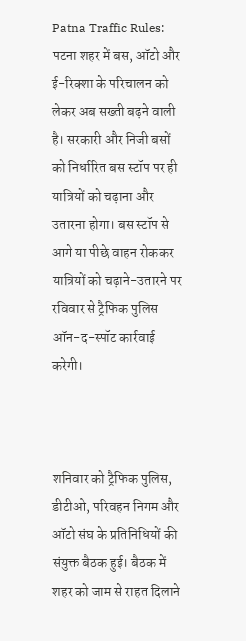Patna Traffic Rules: पटना शहर में बस, ऑटो और ई-रिक्शा के परिचालन को लेकर अब सख्ती बढ़ने वाली है। सरकारी और निजी बसों को निर्धारित बस स्टॉप पर ही यात्रियों को चढ़ाना और उतारना होगा। बस स्टॉप से आगे या पीछे वाहन रोककर यात्रियों को चढ़ाने-उतारने पर रविवार से ट्रैफिक पुलिस ऑन-द-स्पॉट कार्रवाई करेगी।



शनिवार को ट्रैफिक पुलिस, डीटीओ, परिवहन निगम और ऑटो संघ के प्रतिनिधियों की संयुक्त बैठक हुई। बैठक में शहर को जाम से राहत दिलाने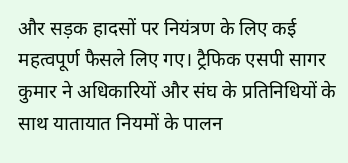और सड़क हादसों पर नियंत्रण के लिए कई महत्वपूर्ण फैसले लिए गए। ट्रैफिक एसपी सागर कुमार ने अधिकारियों और संघ के प्रतिनिधियों के साथ यातायात नियमों के पालन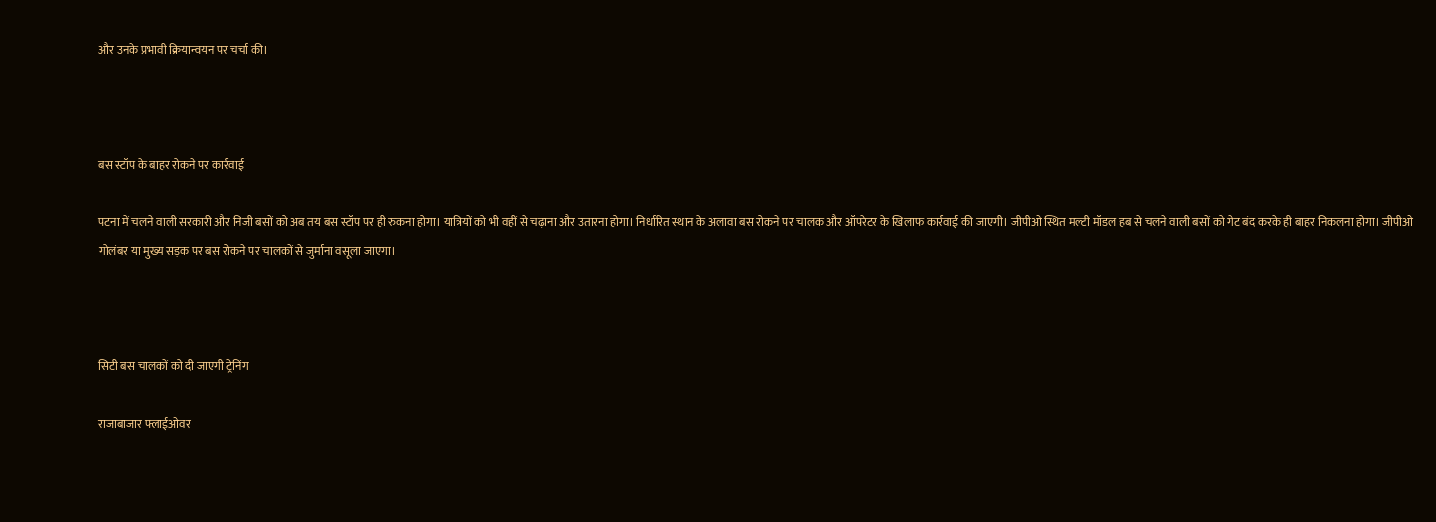और उनके प्रभावी क्रियान्वयन पर चर्चा की।



बस स्टॉप के बाहर रोकने पर कार्रवाई

पटना में चलने वाली सरकारी और निजी बसों को अब तय बस स्टॉप पर ही रुकना होगा। यात्रियों को भी वहीं से चढ़ाना और उतारना होगा। निर्धारित स्थान के अलावा बस रोकने पर चालक और ऑपरेटर के खिलाफ कार्रवाई की जाएगी। जीपीओ स्थित मल्टी मॉडल हब से चलने वाली बसों को गेट बंद करके ही बाहर निकलना होगा। जीपीओ गोलंबर या मुख्य सड़क पर बस रोकने पर चालकों से जुर्माना वसूला जाएगा।



सिटी बस चालकों को दी जाएगी ट्रेनिंग

राजाबाजार फ्लाईओवर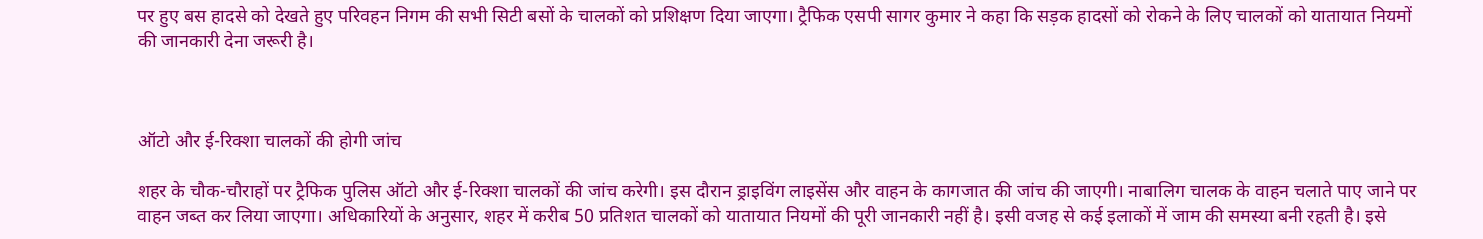पर हुए बस हादसे को देखते हुए परिवहन निगम की सभी सिटी बसों के चालकों को प्रशिक्षण दिया जाएगा। ट्रैफिक एसपी सागर कुमार ने कहा कि सड़क हादसों को रोकने के लिए चालकों को यातायात नियमों की जानकारी देना जरूरी है।



ऑटो और ई-रिक्शा चालकों की होगी जांच

शहर के चौक-चौराहों पर ट्रैफिक पुलिस ऑटो और ई-रिक्शा चालकों की जांच करेगी। इस दौरान ड्राइविंग लाइसेंस और वाहन के कागजात की जांच की जाएगी। नाबालिग चालक के वाहन चलाते पाए जाने पर वाहन जब्त कर लिया जाएगा। अधिकारियों के अनुसार, शहर में करीब 50 प्रतिशत चालकों को यातायात नियमों की पूरी जानकारी नहीं है। इसी वजह से कई इलाकों में जाम की समस्या बनी रहती है। इसे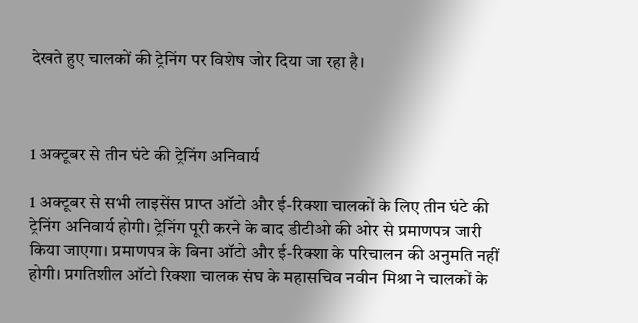देखते हुए चालकों की ट्रेनिंग पर विशेष जोर दिया जा रहा है।



1 अक्टूबर से तीन घंटे की ट्रेनिंग अनिवार्य

1 अक्टूबर से सभी लाइसेंस प्राप्त ऑटो और ई-रिक्शा चालकों के लिए तीन घंटे की ट्रेनिंग अनिवार्य होगी। ट्रेनिंग पूरी करने के बाद डीटीओ की ओर से प्रमाणपत्र जारी किया जाएगा। प्रमाणपत्र के बिना ऑटो और ई-रिक्शा के परिचालन की अनुमति नहीं होगी। प्रगतिशील ऑटो रिक्शा चालक संघ के महासचिव नवीन मिश्रा ने चालकों के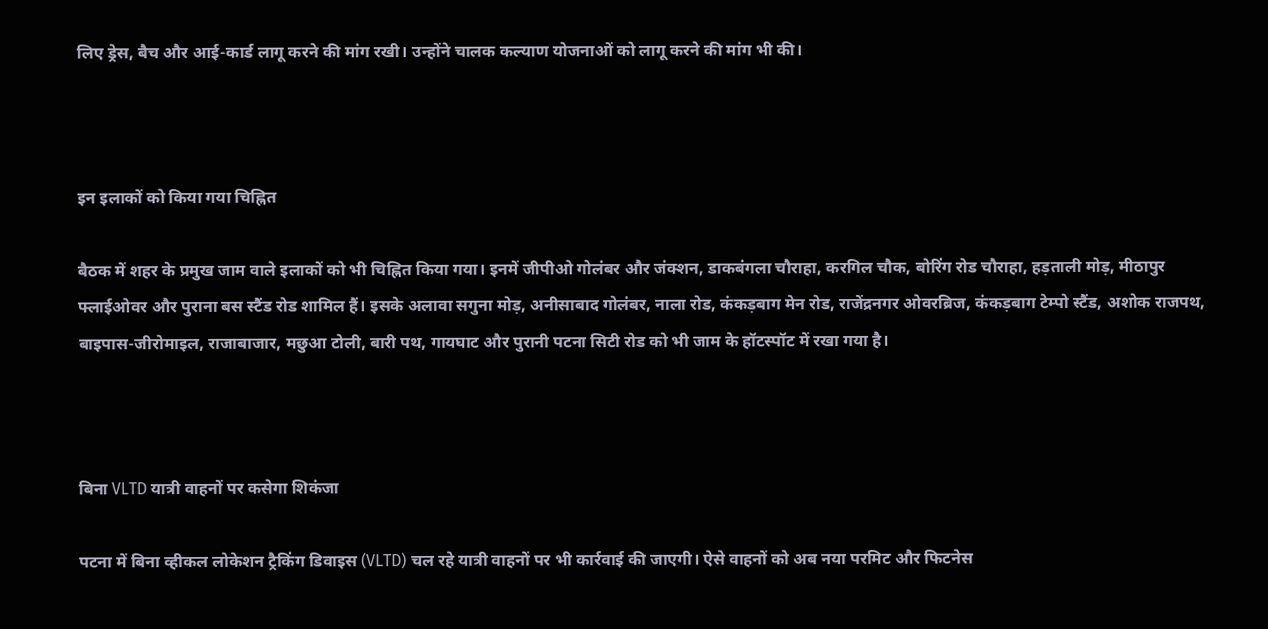लिए ड्रेस, बैच और आई-कार्ड लागू करने की मांग रखी। उन्होंने चालक कल्याण योजनाओं को लागू करने की मांग भी की।



इन इलाकों को किया गया चिह्नित

बैठक में शहर के प्रमुख जाम वाले इलाकों को भी चिह्नित किया गया। इनमें जीपीओ गोलंबर और जंक्शन, डाकबंगला चौराहा, करगिल चौक, बोरिंग रोड चौराहा, हड़ताली मोड़, मीठापुर फ्लाईओवर और पुराना बस स्टैंड रोड शामिल हैं। इसके अलावा सगुना मोड़, अनीसाबाद गोलंबर, नाला रोड, कंकड़बाग मेन रोड, राजेंद्रनगर ओवरब्रिज, कंकड़बाग टेम्पो स्टैंड, अशोक राजपथ, बाइपास-जीरोमाइल, राजाबाजार, मछुआ टोली, बारी पथ, गायघाट और पुरानी पटना सिटी रोड को भी जाम के हॉटस्पॉट में रखा गया है।



बिना VLTD यात्री वाहनों पर कसेगा शिकंजा

पटना में बिना व्हीकल लोकेशन ट्रैकिंग डिवाइस (VLTD) चल रहे यात्री वाहनों पर भी कार्रवाई की जाएगी। ऐसे वाहनों को अब नया परमिट और फिटनेस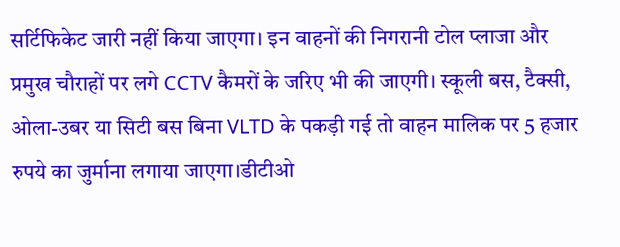सर्टिफिकेट जारी नहीं किया जाएगा। इन वाहनों की निगरानी टोल प्लाजा और प्रमुख चौराहों पर लगे CCTV कैमरों के जरिए भी की जाएगी। स्कूली बस, टैक्सी, ओला-उबर या सिटी बस बिना VLTD के पकड़ी गई तो वाहन मालिक पर 5 हजार रुपये का जुर्माना लगाया जाएगा।डीटीओ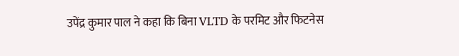उपेंद्र कुमार पाल ने कहा कि बिना VLTD के परमिट और फिटनेस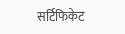सर्टिफिकेट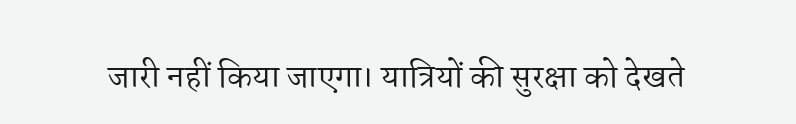जारी नहीं किया जाएगा। यात्रियों की सुरक्षा को देखते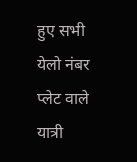हुए सभी येलो नंबर प्लेट वाले यात्री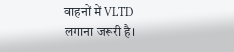वाहनों में VLTD लगाना जरूरी है।